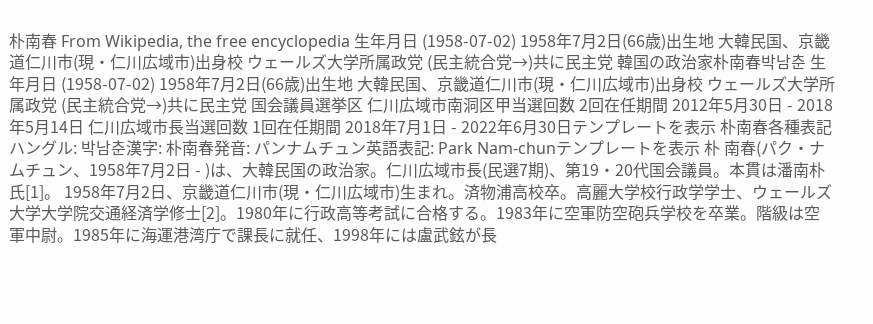朴南春 From Wikipedia, the free encyclopedia 生年月日 (1958-07-02) 1958年7月2日(66歳)出生地 大韓民国、京畿道仁川市(現・仁川広域市)出身校 ウェールズ大学所属政党 (民主統合党→)共に民主党 韓国の政治家朴南春박남춘 生年月日 (1958-07-02) 1958年7月2日(66歳)出生地 大韓民国、京畿道仁川市(現・仁川広域市)出身校 ウェールズ大学所属政党 (民主統合党→)共に民主党 国会議員選挙区 仁川広域市南洞区甲当選回数 2回在任期間 2012年5月30日 - 2018年5月14日 仁川広域市長当選回数 1回在任期間 2018年7月1日 - 2022年6月30日テンプレートを表示 朴南春各種表記ハングル: 박남춘漢字: 朴南春発音: パンナムチュン英語表記: Park Nam-chunテンプレートを表示 朴 南春(パク・ナムチュン、1958年7月2日 - )は、大韓民国の政治家。仁川広域市長(民選7期)、第19・20代国会議員。本貫は潘南朴氏[1]。 1958年7月2日、京畿道仁川市(現・仁川広域市)生まれ。済物浦高校卒。高麗大学校行政学学士、ウェールズ大学大学院交通経済学修士[2]。1980年に行政高等考試に合格する。1983年に空軍防空砲兵学校を卒業。階級は空軍中尉。1985年に海運港湾庁で課長に就任、1998年には盧武鉉が長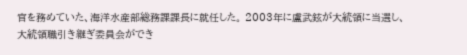官を務めていた、海洋水産部総務課課長に就任した。 2003年に盧武鉉が大統領に当選し、大統領職引き継ぎ委員会ができ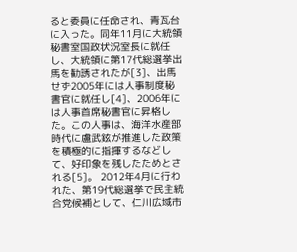ると委員に任命され、青瓦台に入った。同年11月に大統領秘書室国政状況室長に就任し、大統領に第17代総選挙出馬を勧誘されたが[3]、出馬せず2005年には人事制度秘書官に就任し[4]、2006年には人事首席秘書官に昇格した。この人事は、海洋水産部時代に盧武鉉が推進した政策を積極的に指揮するなどして、好印象を残したためとされる[5]。 2012年4月に行われた、第19代総選挙で民主統合党候補として、仁川広域市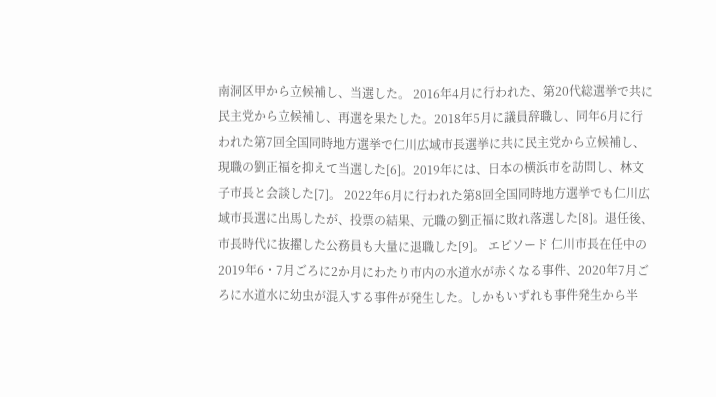南洞区甲から立候補し、当選した。 2016年4月に行われた、第20代総選挙で共に民主党から立候補し、再選を果たした。2018年5月に議員辞職し、同年6月に行われた第7回全国同時地方選挙で仁川広域市長選挙に共に民主党から立候補し、現職の劉正福を抑えて当選した[6]。2019年には、日本の横浜市を訪問し、林文子市長と会談した[7]。 2022年6月に行われた第8回全国同時地方選挙でも仁川広域市長選に出馬したが、投票の結果、元職の劉正福に敗れ落選した[8]。退任後、市長時代に抜擢した公務員も大量に退職した[9]。 エピソード 仁川市長在任中の2019年6・7月ごろに2か月にわたり市内の水道水が赤くなる事件、2020年7月ごろに水道水に幼虫が混入する事件が発生した。しかもいずれも事件発生から半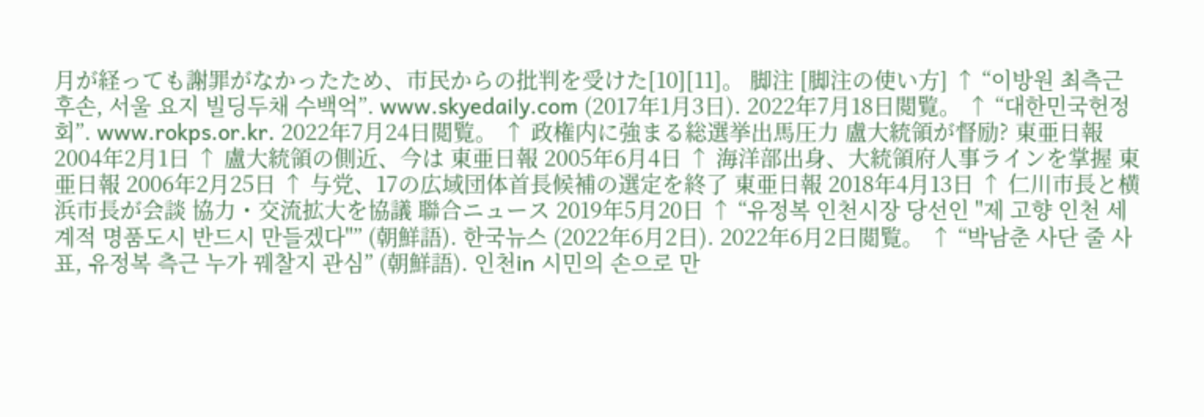月が経っても謝罪がなかったため、市民からの批判を受けた[10][11]。 脚注 [脚注の使い方] ↑ “이방원 최측근 후손, 서울 요지 빌딩두채 수백억”. www.skyedaily.com (2017年1月3日). 2022年7月18日閲覧。 ↑ “대한민국헌정회”. www.rokps.or.kr. 2022年7月24日閲覧。 ↑ 政権内に強まる総選挙出馬圧力 盧大統領が督励? 東亜日報 2004年2月1日 ↑ 盧大統領の側近、今は 東亜日報 2005年6月4日 ↑ 海洋部出身、大統領府人事ラインを掌握 東亜日報 2006年2月25日 ↑ 与党、17の広域団体首長候補の選定を終了 東亜日報 2018年4月13日 ↑ 仁川市長と横浜市長が会談 協力・交流拡大を協議 聯合ニュース 2019年5月20日 ↑ “유정복 인천시장 당선인 "제 고향 인천 세계적 명품도시 반드시 만들겠다"” (朝鮮語). 한국뉴스 (2022年6月2日). 2022年6月2日閲覧。 ↑ “박남춘 사단 줄 사표, 유정복 측근 누가 꿰찰지 관심” (朝鮮語). 인천in 시민의 손으로 만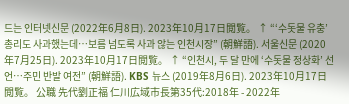드는 인터넷신문 (2022年6月8日). 2023年10月17日閲覧。 ↑ “‘수돗물 유충’ 총리도 사과했는데…보름 넘도록 사과 않는 인천시장” (朝鮮語). 서울신문 (2020年7月25日). 2023年10月17日閲覧。 ↑ “인천시, 두 달 만에 ‘수돗물 정상화’ 선언…주민 반발 여전” (朝鮮語). KBS 뉴스 (2019年8月6日). 2023年10月17日閲覧。 公職 先代劉正福 仁川広域市長第35代:2018年 - 2022年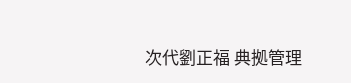次代劉正福 典拠管理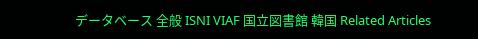データベース 全般 ISNI VIAF 国立図書館 韓国 Related Articles